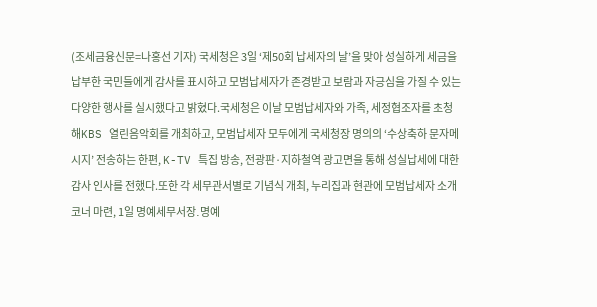(조세금융신문=나홍선 기자) 국세청은 3일 ‘제50회 납세자의 날’을 맞아 성실하게 세금을 납부한 국민들에게 감사를 표시하고 모범납세자가 존경받고 보람과 자긍심을 가질 수 있는 다양한 행사를 실시했다고 밝혔다.국세청은 이날 모범납세자와 가족, 세정협조자를 초청해KBS 열린음악회를 개최하고, 모범납세자 모두에게 국세청장 명의의 ‘수상축하 문자메시지’ 전송하는 한편, K-TV 특집 방송, 전광판·지하철역 광고면을 통해 성실납세에 대한 감사 인사를 전했다.또한 각 세무관서별로 기념식 개최, 누리집과 현관에 모범납세자 소개 코너 마련, 1일 명예세무서장․명예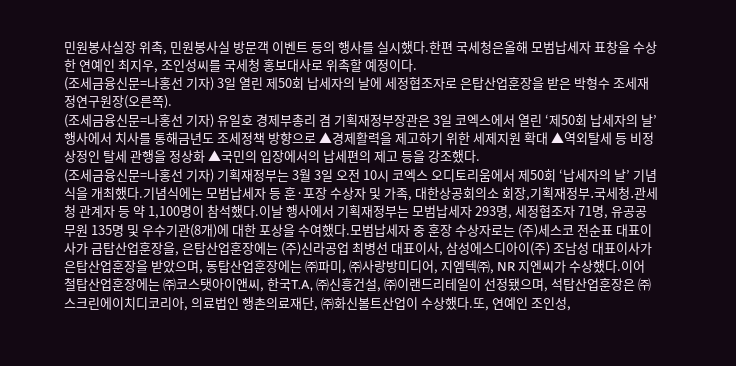민원봉사실장 위촉, 민원봉사실 방문객 이벤트 등의 행사를 실시했다.한편 국세청은올해 모범납세자 표창을 수상한 연예인 최지우, 조인성씨를 국세청 홍보대사로 위촉할 예정이다.
(조세금융신문=나홍선 기자) 3일 열린 제50회 납세자의 날에 세정협조자로 은탑산업훈장을 받은 박형수 조세재정연구원장(오른쪽).
(조세금융신문=나홍선 기자) 유일호 경제부총리 겸 기획재정부장관은 3일 코엑스에서 열린 ‘제50회 납세자의 날’ 행사에서 치사를 통해금년도 조세정책 방향으로 ▲경제활력을 제고하기 위한 세제지원 확대 ▲역외탈세 등 비정상정인 탈세 관행을 정상화 ▲국민의 입장에서의 납세편의 제고 등을 강조했다.
(조세금융신문=나홍선 기자) 기획재정부는 3월 3일 오전 10시 코엑스 오디토리움에서 제50회 ‘납세자의 날’ 기념식을 개최했다.기념식에는 모범납세자 등 훈·포장 수상자 및 가족, 대한상공회의소 회장,기획재정부․국세청․관세청 관계자 등 약 1,100명이 참석했다.이날 행사에서 기획재정부는 모범납세자 293명, 세정협조자 71명, 유공공무원 135명 및 우수기관(8개)에 대한 포상을 수여했다.모범납세자 중 훈장 수상자로는 (주)세스코 전순표 대표이사가 금탑산업훈장을, 은탑산업훈장에는 (주)신라공업 최병선 대표이사, 삼성에스디아이(주) 조남성 대표이사가 은탑산업훈장을 받았으며, 동탑산업훈장에는 ㈜파미, ㈜사랑방미디어, 지엠텍㈜, NR 지엔씨가 수상했다.이어 철탑산업훈장에는 ㈜코스탯아이앤씨, 한국T.A, ㈜신흥건설, ㈜이랜드리테일이 선정됐으며, 석탑산업훈장은 ㈜스크린에이치디코리아, 의료법인 행촌의료재단, ㈜화신볼트산업이 수상했다.또, 연예인 조인성,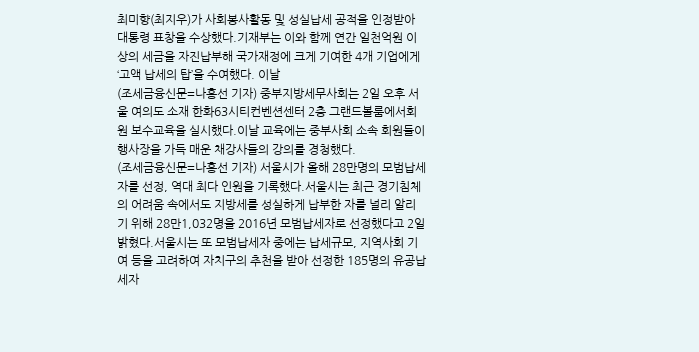최미향(최지우)가 사회봉사활동 및 성실납세 공적을 인정받아 대통령 표창을 수상했다.기재부는 이와 함께 연간 일천억원 이상의 세금을 자진납부해 국가재정에 크게 기여한 4개 기업에게 ‘고액 납세의 탑’을 수여했다. 이날
(조세금융신문=나홍선 기자) 중부지방세무사회는 2일 오후 서울 여의도 소재 한화63시티컨벤션센터 2층 그랜드볼룸에서회원 보수교육을 실시했다.이날 교육에는 중부사회 소속 회원들이 행사장을 가득 매운 채강사들의 강의를 경청했다.
(조세금융신문=나홍선 기자) 서울시가 올해 28만명의 모범납세자를 선정, 역대 최다 인원을 기록했다.서울시는 최근 경기침체의 어려움 속에서도 지방세를 성실하게 납부한 자를 널리 알리기 위해 28만1,032명을 2016년 모범납세자로 선정했다고 2일 밝혔다.서울시는 또 모범납세자 중에는 납세규모, 지역사회 기여 등을 고려하여 자치구의 추천을 받아 선정한 185명의 유공납세자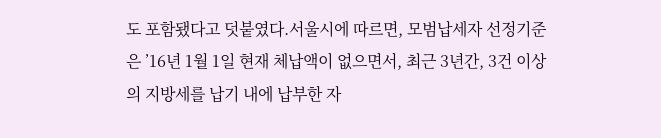도 포함됐다고 덧붙였다.서울시에 따르면, 모범납세자 선정기준은 ’16년 1월 1일 현재 체납액이 없으면서, 최근 3년간, 3건 이상의 지방세를 납기 내에 납부한 자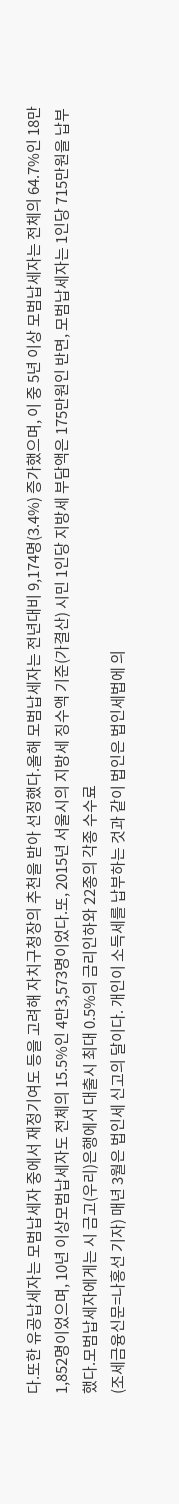다.또한 유공납세자는 모범납세자 중에서 재정기여도 등을 고려해 자치구청장의 추천을 받아 선정했다.올해 모범납세자는 전년대비 9,174명(3.4%) 증가했으며, 이 중 5년 이상 모범납세자는 전체의 64.7%인 18만1,852명이었으며, 10년 이상모범납세자도 전체의 15.5%인 4만3,573명이었다.또, 2015년 서울시의 지방세 징수액 기준(가결산) 시민 1인당 지방세 부담액은 175만원인 반면, 모범납세자는 1인당 715만원을 납부했다.모범납세자에게는 시 금고(우리)은행에서 대출시 최대 0.5%의 금리인하와 22종의 각종 수수료
(조세금융신문=나홍선 기자) 매년 3월은 법인세 신고의 달이다. 개인이 소득세를 납부하는 것과 같이 법인은 법인세법에 의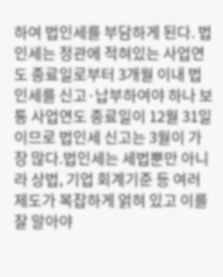하여 법인세를 부담하게 된다. 법인세는 정관에 적혀있는 사업연도 종료일로부터 3개월 이내 법인세를 신고·납부하여야 하나 보통 사업연도 종료일이 12월 31일이므로 법인세 신고는 3월이 가장 많다.법인세는 세법뿐만 아니라 상법, 기업 회계기준 등 여러 제도가 복잡하게 얽혀 있고 이를 잘 알아야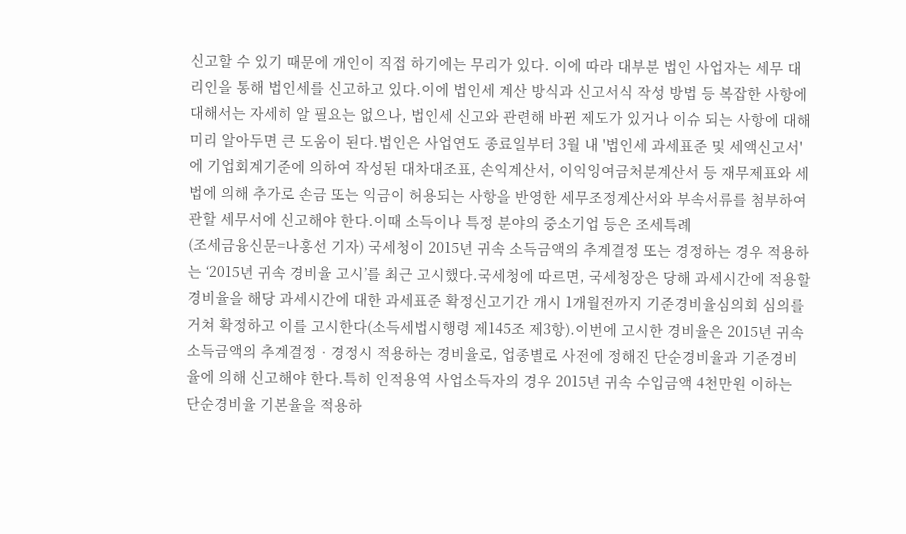신고할 수 있기 때문에 개인이 직접 하기에는 무리가 있다. 이에 따라 대부분 법인 사업자는 세무 대리인을 통해 법인세를 신고하고 있다.이에 법인세 계산 방식과 신고서식 작성 방법 등 복잡한 사항에 대해서는 자세히 알 필요는 없으나, 법인세 신고와 관련해 바뀐 제도가 있거나 이슈 되는 사항에 대해 미리 알아두면 큰 도움이 된다.법인은 사업연도 종료일부터 3월 내 '법인세 과세표준 및 세액신고서'에 기업회계기준에 의하여 작성된 대차대조표, 손익계산서, 이익잉여금처분계산서 등 재무제표와 세법에 의해 추가로 손금 또는 익금이 허용되는 사항을 반영한 세무조정계산서와 부속서류를 첨부하여 관할 세무서에 신고해야 한다.이때 소득이나 특정 분야의 중소기업 등은 조세특례
(조세금융신문=나홍선 기자) 국세청이 2015년 귀속 소득금액의 추계결정 또는 경정하는 경우 적용하는 ‘2015년 귀속 경비율 고시’를 최근 고시했다.국세청에 따르면, 국세청장은 당해 과세시간에 적용할 경비율을 해당 과세시간에 대한 과세표준 확정신고기간 개시 1개월전까지 기준경비율심의회 심의를 거쳐 확정하고 이를 고시한다(소득세법시행령 제145조 제3항).이번에 고시한 경비율은 2015년 귀속 소득금액의 추계결정‧경정시 적용하는 경비율로, 업종별로 사전에 정해진 단순경비율과 기준경비율에 의해 신고해야 한다.특히 인적용역 사업소득자의 경우 2015년 귀속 수입금액 4천만원 이하는 단순경비율 기본율을 적용하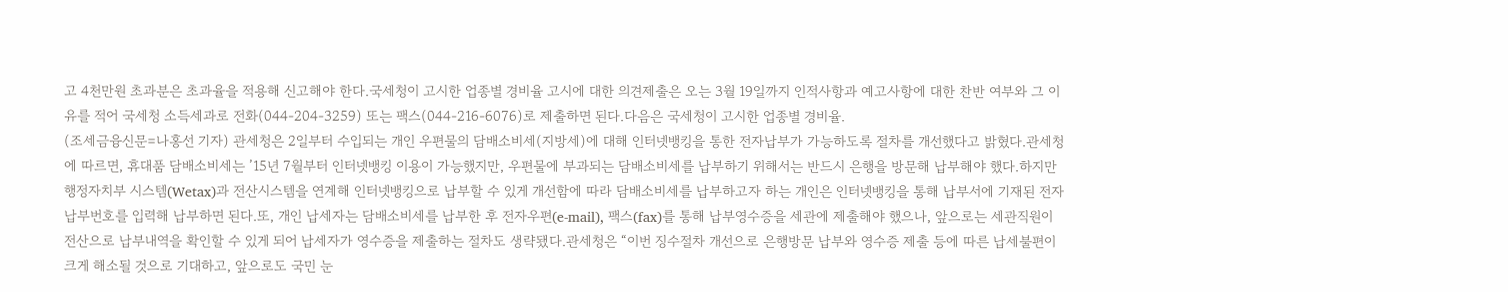고 4천만원 초과분은 초과율을 적용해 신고해야 한다.국세청이 고시한 업종별 경비율 고시에 대한 의견제출은 오는 3월 19일까지 인적사항과 예고사항에 대한 찬반 여부와 그 이유를 적어 국세청 소득세과로 전화(044-204-3259) 또는 팩스(044-216-6076)로 제출하면 된다.다음은 국세청이 고시한 업종별 경비율.
(조세금융신문=나홍선 기자) 관세청은 2일부터 수입되는 개인 우편물의 담배소비세(지방세)에 대해 인터넷뱅킹을 통한 전자납부가 가능하도록 절차를 개선했다고 밝혔다.관세청에 따르면, 휴대품 담배소비세는 ’15년 7월부터 인터넷뱅킹 이용이 가능했지만, 우편물에 부과되는 담배소비세를 납부하기 위해서는 반드시 은행을 방문해 납부해야 했다.하지만 행정자치부 시스템(Wetax)과 전산시스템을 연계해 인터넷뱅킹으로 납부할 수 있게 개선함에 따라 담배소비세를 납부하고자 하는 개인은 인터넷뱅킹을 통해 납부서에 기재된 전자납부번호를 입력해 납부하면 된다.또, 개인 납세자는 담배소비세를 납부한 후 전자우편(e-mail), 팩스(fax)를 통해 납부영수증을 세관에 제출해야 했으나, 앞으로는 세관직원이 전산으로 납부내역을 확인할 수 있게 되어 납세자가 영수증을 제출하는 절차도 생략됐다.관세청은 “이번 징수절차 개선으로 은행방문 납부와 영수증 제출 등에 따른 납세불편이 크게 해소될 것으로 기대하고, 앞으로도 국민 눈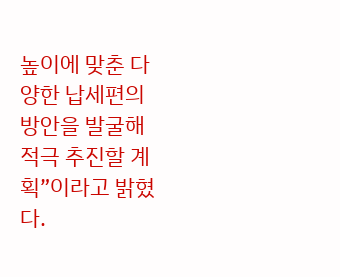높이에 맞춘 다양한 납세편의 방안을 발굴해 적극 추진할 계획”이라고 밝혔다.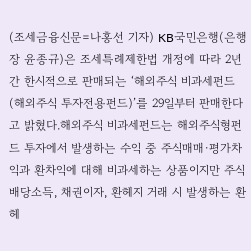(조세금융신문=나홍선 기자) KB국민은행(은행장 윤종규)은 조세특례제한법 개정에 따라 2년간 한시적으로 판매되는 ‘해외주식 비과세펀드(해외주식 투자전용펀드)’를 29일부터 판매한다고 밝혔다.해외주식 비과세펀드는 해외주식형펀드 투자에서 발생하는 수익 중 주식매매·평가차익과 환차익에 대해 비과세하는 상품이지만 주식 배당소득, 채권이자, 환헤지 거래 시 발생하는 환헤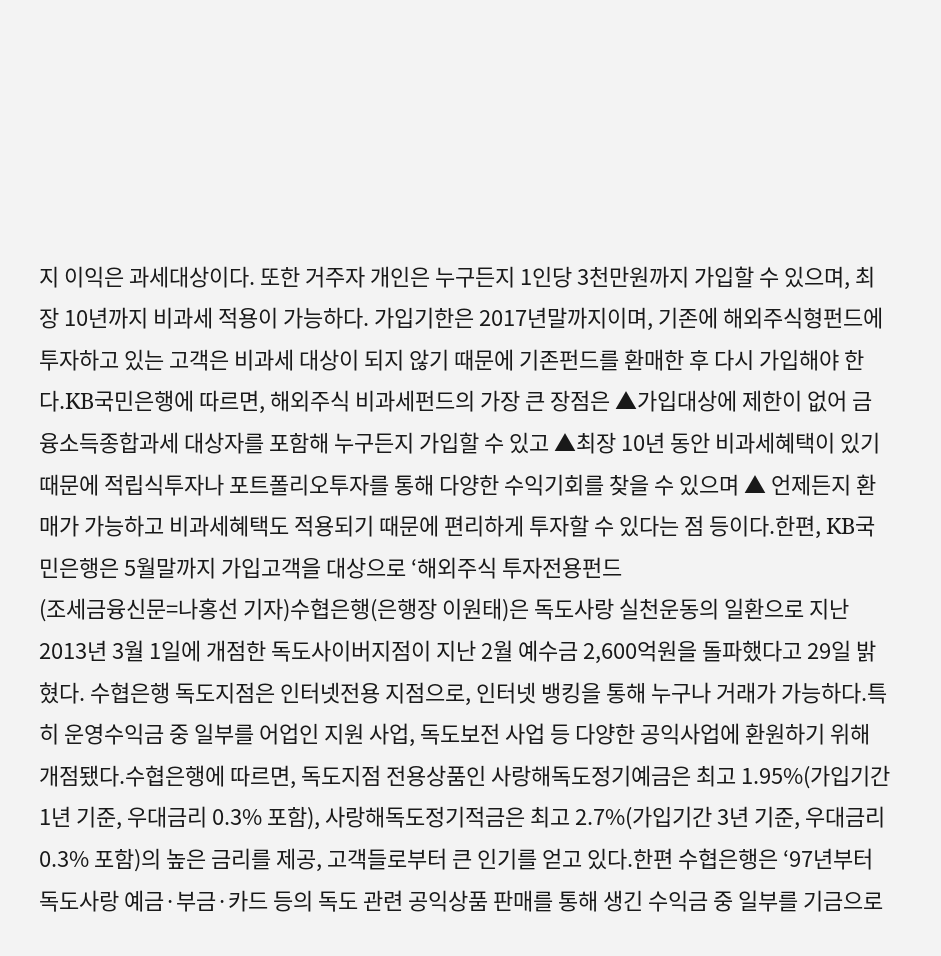지 이익은 과세대상이다. 또한 거주자 개인은 누구든지 1인당 3천만원까지 가입할 수 있으며, 최장 10년까지 비과세 적용이 가능하다. 가입기한은 2017년말까지이며, 기존에 해외주식형펀드에 투자하고 있는 고객은 비과세 대상이 되지 않기 때문에 기존펀드를 환매한 후 다시 가입해야 한다.KB국민은행에 따르면, 해외주식 비과세펀드의 가장 큰 장점은 ▲가입대상에 제한이 없어 금융소득종합과세 대상자를 포함해 누구든지 가입할 수 있고 ▲최장 10년 동안 비과세혜택이 있기 때문에 적립식투자나 포트폴리오투자를 통해 다양한 수익기회를 찾을 수 있으며 ▲ 언제든지 환매가 가능하고 비과세혜택도 적용되기 때문에 편리하게 투자할 수 있다는 점 등이다.한편, KB국민은행은 5월말까지 가입고객을 대상으로 ‘해외주식 투자전용펀드
(조세금융신문=나홍선 기자)수협은행(은행장 이원태)은 독도사랑 실천운동의 일환으로 지난 2013년 3월 1일에 개점한 독도사이버지점이 지난 2월 예수금 2,600억원을 돌파했다고 29일 밝혔다. 수협은행 독도지점은 인터넷전용 지점으로, 인터넷 뱅킹을 통해 누구나 거래가 가능하다.특히 운영수익금 중 일부를 어업인 지원 사업, 독도보전 사업 등 다양한 공익사업에 환원하기 위해 개점됐다.수협은행에 따르면, 독도지점 전용상품인 사랑해독도정기예금은 최고 1.95%(가입기간 1년 기준, 우대금리 0.3% 포함), 사랑해독도정기적금은 최고 2.7%(가입기간 3년 기준, 우대금리 0.3% 포함)의 높은 금리를 제공, 고객들로부터 큰 인기를 얻고 있다.한편 수협은행은 ‘97년부터 독도사랑 예금·부금·카드 등의 독도 관련 공익상품 판매를 통해 생긴 수익금 중 일부를 기금으로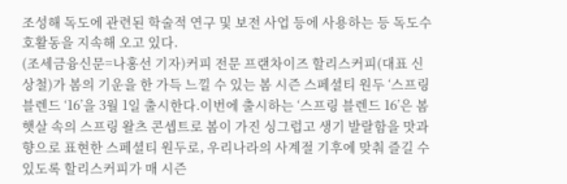조성해 독도에 관련된 학술적 연구 및 보전 사업 등에 사용하는 등 독도수호활동을 지속해 오고 있다.
(조세금융신문=나홍선 기자)커피 전문 프랜차이즈 할리스커피(대표 신상철)가 봄의 기운을 한 가득 느낄 수 있는 봄 시즌 스페셜티 원두 ‘스프링 블렌드 ‘16’을 3월 1일 출시한다.이번에 출시하는 ‘스프링 블렌드 16’은 봄 햇살 속의 스프링 왈츠 콘셉트로 봄이 가진 싱그럽고 생기 발랄함을 맛과 향으로 표현한 스페셜티 원두로, 우리나라의 사계절 기후에 맞춰 즐길 수 있도록 할리스커피가 매 시즌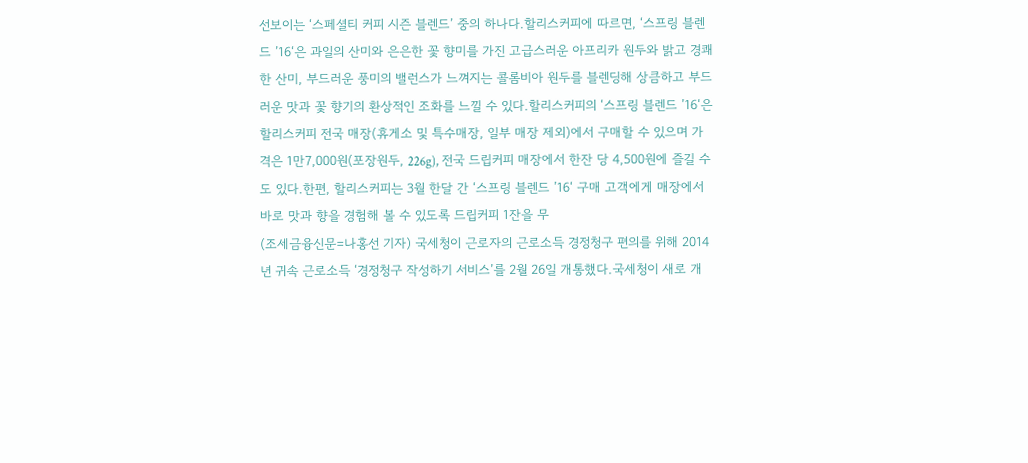선보이는 ‘스페셜티 커피 시즌 블렌드’ 중의 하나다.할리스커피에 따르면, ‘스프링 블렌드 ’16‘은 과일의 산미와 은은한 꽃 향미를 가진 고급스러운 아프리카 원두와 밝고 경쾌한 산미, 부드러운 풍미의 밸런스가 느껴지는 콜롬비아 원두를 블렌딩해 상큼하고 부드러운 맛과 꽃 향기의 환상적인 조화를 느낄 수 있다.할리스커피의 ‘스프링 블렌드 ’16‘은 할리스커피 전국 매장(휴게소 및 특수매장, 일부 매장 제외)에서 구매할 수 있으며 가격은 1만7,000원(포장원두, 226g), 전국 드립커피 매장에서 한잔 당 4,500원에 즐길 수도 있다.한편, 할리스커피는 3월 한달 간 ‘스프링 블렌드 ’16‘ 구매 고객에게 매장에서 바로 맛과 향을 경험해 볼 수 있도록 드립커피 1잔을 무
(조세금융신문=나홍선 기자) 국세청이 근로자의 근로소득 경정청구 편의를 위해 2014년 귀속 근로소득 ‘경정청구 작성하기 서비스’를 2월 26일 개통했다.국세청이 새로 개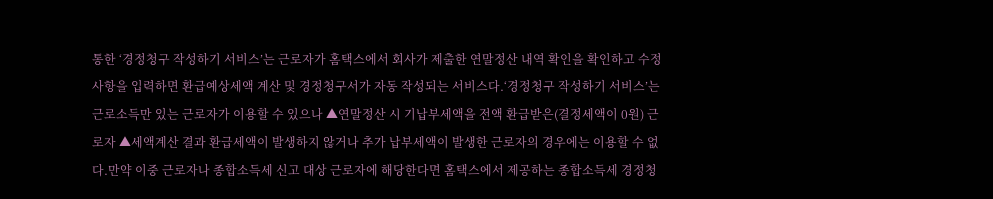통한 ‘경정청구 작성하기 서비스’는 근로자가 홈택스에서 회사가 제출한 연말정산 내역 확인을 확인하고 수정사항을 입력하면 환급예상세액 계산 및 경정청구서가 자동 작성되는 서비스다.‘경정청구 작성하기 서비스’는 근로소득만 있는 근로자가 이용할 수 있으나 ▲연말정산 시 기납부세액을 전액 환급받은(결정세액이 0원) 근로자 ▲세액계산 결과 환급세액이 발생하지 않거나 추가 납부세액이 발생한 근로자의 경우에는 이용할 수 없다.만약 이중 근로자나 종합소득세 신고 대상 근로자에 해당한다면 홈택스에서 제공하는 종합소득세 경정청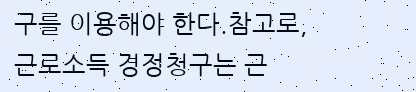구를 이용해야 한다.참고로, 근로소득 경정청구는 근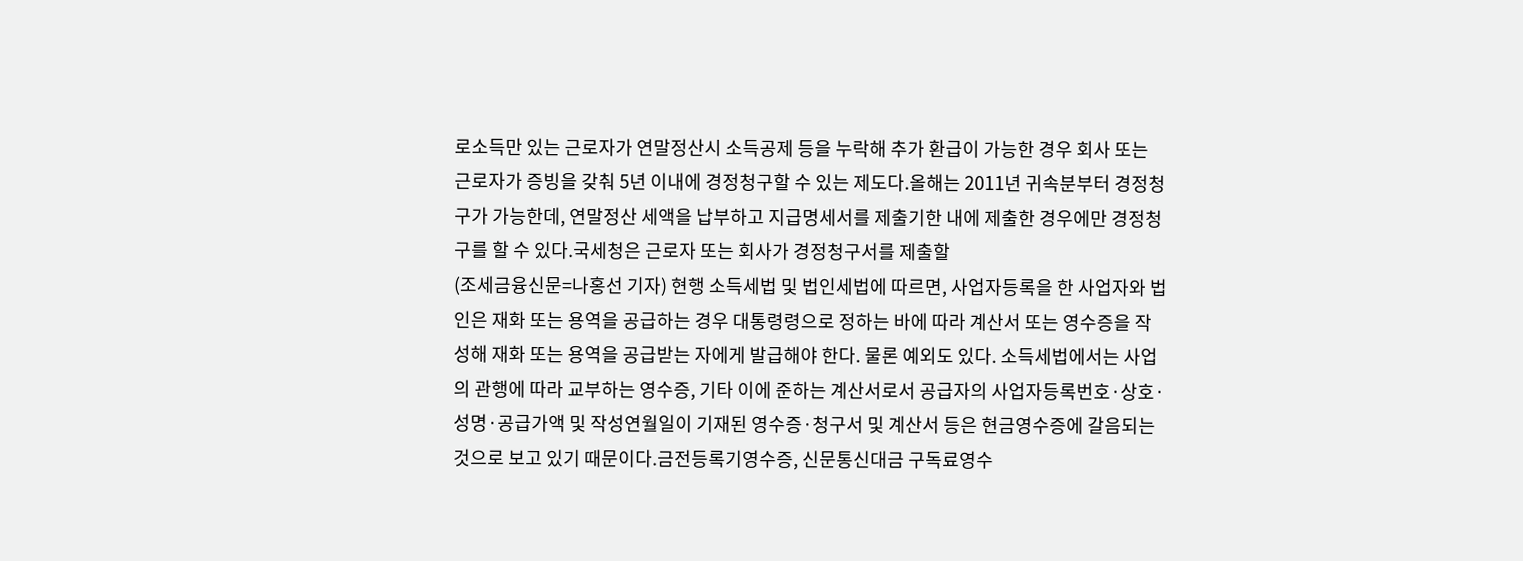로소득만 있는 근로자가 연말정산시 소득공제 등을 누락해 추가 환급이 가능한 경우 회사 또는 근로자가 증빙을 갖춰 5년 이내에 경정청구할 수 있는 제도다.올해는 2011년 귀속분부터 경정청구가 가능한데, 연말정산 세액을 납부하고 지급명세서를 제출기한 내에 제출한 경우에만 경정청구를 할 수 있다.국세청은 근로자 또는 회사가 경정청구서를 제출할
(조세금융신문=나홍선 기자) 현행 소득세법 및 법인세법에 따르면, 사업자등록을 한 사업자와 법인은 재화 또는 용역을 공급하는 경우 대통령령으로 정하는 바에 따라 계산서 또는 영수증을 작성해 재화 또는 용역을 공급받는 자에게 발급해야 한다. 물론 예외도 있다. 소득세법에서는 사업의 관행에 따라 교부하는 영수증, 기타 이에 준하는 계산서로서 공급자의 사업자등록번호·상호·성명·공급가액 및 작성연월일이 기재된 영수증·청구서 및 계산서 등은 현금영수증에 갈음되는 것으로 보고 있기 때문이다.금전등록기영수증, 신문통신대금 구독료영수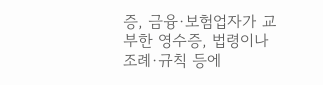증, 금융·보험업자가 교부한 영수증, 법령이나 조례·규칙 등에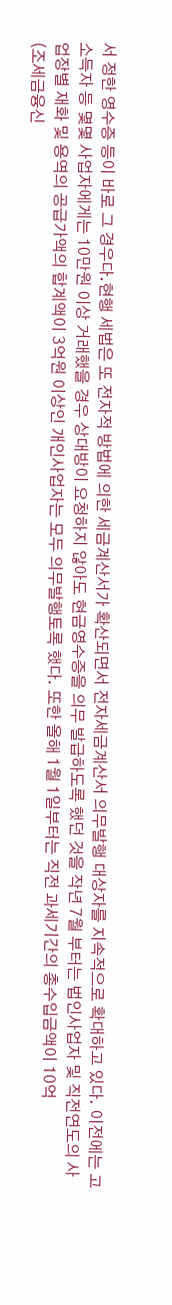서 정한 영수증 등이 바로 그 경우다.현행 세법은 또 전자적 방법에 의한 세금계산서가 확산되면서 전자세금계산서 의무발행 대상자를 지속적으로 확대하고 있다. 이전에는 고소득자 등 몇몇 사업자에게는 10만원 이상 거래했을 경우 상대방이 요청하지 않아도 현금영수증을 의무 발급하도록 했던 것을 작년 7월 부터는 법인사업자 및 직전연도의 사업장별 재화 및 용역의 공급가액의 합계액이 3억원 이상인 개인사업자는 모두 의무발행토록 했다. 또한 올해 1월 1일부터는 직전 과세기간의 총수입금액이 10억
(조세금융신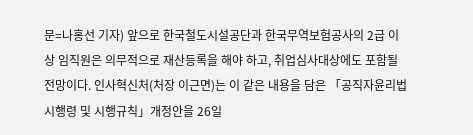문=나홍선 기자) 앞으로 한국철도시설공단과 한국무역보험공사의 2급 이상 임직원은 의무적으로 재산등록을 해야 하고, 취업심사대상에도 포함될 전망이다. 인사혁신처(처장 이근면)는 이 같은 내용을 담은 「공직자윤리법 시행령 및 시행규칙」개정안을 26일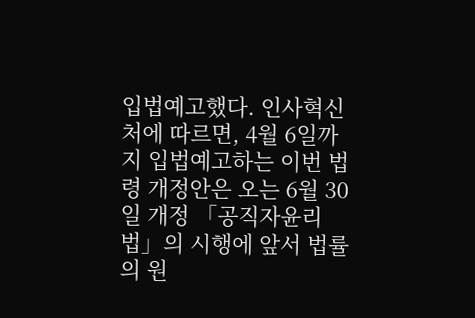입법예고했다. 인사혁신처에 따르면, 4월 6일까지 입법예고하는 이번 법령 개정안은 오는 6월 30일 개정 「공직자윤리법」의 시행에 앞서 법률의 원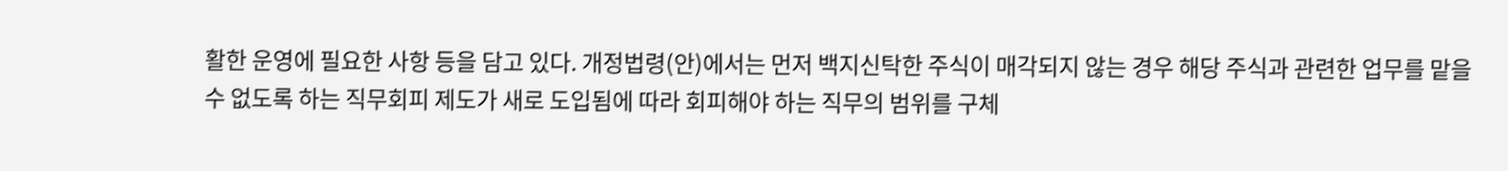활한 운영에 필요한 사항 등을 담고 있다. 개정법령(안)에서는 먼저 백지신탁한 주식이 매각되지 않는 경우 해당 주식과 관련한 업무를 맡을 수 없도록 하는 직무회피 제도가 새로 도입됨에 따라 회피해야 하는 직무의 범위를 구체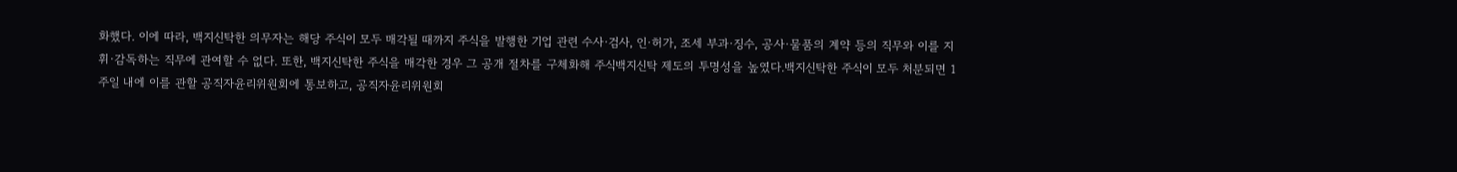화했다. 이에 따라, 백지신탁한 의무자는 해당 주식이 모두 매각될 때까지 주식을 발행한 기업 관련 수사·검사, 인·허가, 조세 부과·징수, 공사·물품의 계약 등의 직무와 이를 지휘·감독하는 직무에 관여할 수 없다. 또한, 백지신탁한 주식을 매각한 경우 그 공개 절차를 구체화해 주식백지신탁 제도의 투명성을 높였다.백지신탁한 주식이 모두 처분되면 1주일 내에 이를 관할 공직자윤리위원회에 통보하고, 공직자윤리위원회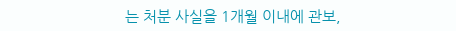는 처분 사실을 1개월 이내에 관보,